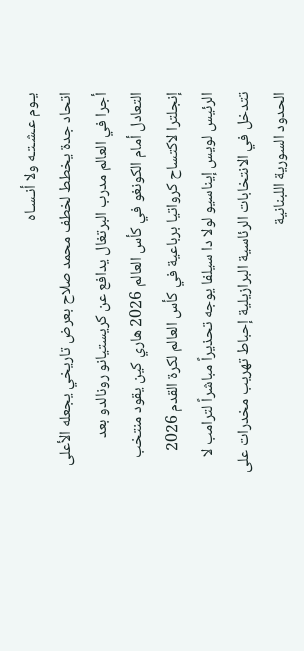يـوم عـشـتـه ولا أنـسـاه
اتحاد جدة يخطط لخطف محمد صلاح بعرض تاريخي يجعله الأعلى أجرا في العالم مدرب البرتغال يدافع عن كريستيانو رونالدو بعد التعادل أمام الكونغو في كأس العالم 2026 هاري كين يقود منتخب إنجلترا لاكتساح كرواتيا برباعية في كأس العالم لكرة القدم 2026 الرئيس لويس إيناسيو لولا دا سيلفا يوجه تحذيراً مباشراً لترامب لا تتدخل في الانتخابات الرئاسية البرازيلية إحباط تهريب مخدرات على الحدود السورية اللبنانية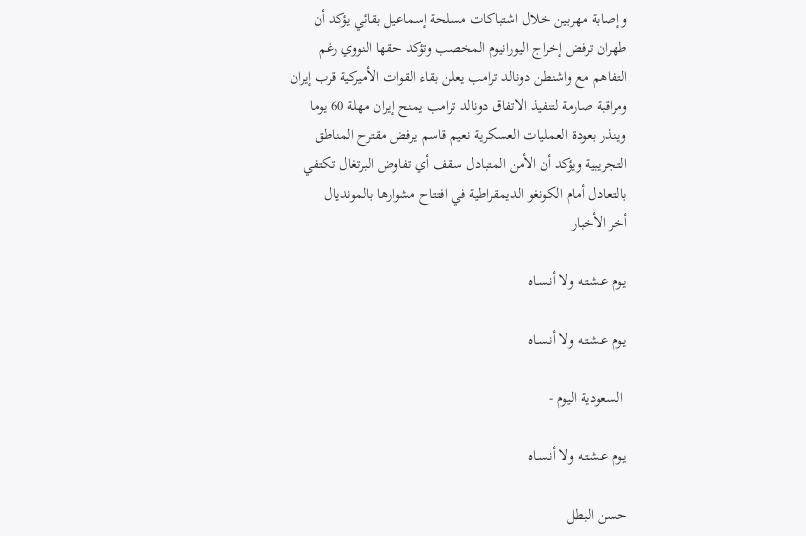وإصابة مهربين خلال اشتباكات مسلحة إسماعيل بقائي يؤكد أن طهران ترفض إخراج اليورانيوم المخصب وتؤكد حقها النووي رغم التفاهم مع واشنطن دونالد ترامب يعلن بقاء القوات الأميركية قرب إيران ومراقبة صارمة لتنفيذ الاتفاق دونالد ترامب يمنح إيران مهلة 60 يوما وينذر بعودة العمليات العسكرية نعيم قاسم يرفض مقترح المناطق التجريبية ويؤكد أن الأمن المتبادل سقف أي تفاوض البرتغال تكتفي بالتعادل أمام الكونغو الديمقراطية في افتتاح مشوارها بالمونديال
أخر الأخبار

يـوم عـشـتـه ولا أنـسـاه

يـوم عـشـتـه ولا أنـسـاه

 السعودية اليوم -

يـوم عـشـتـه ولا أنـسـاه

حسن البطل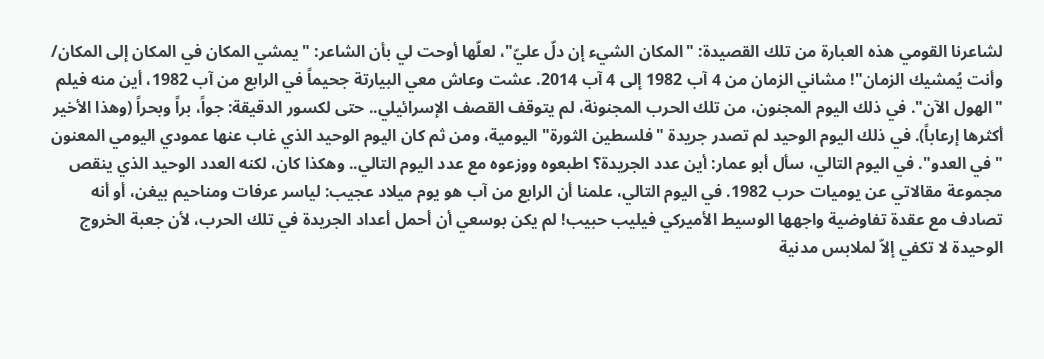لشاعرنا القومي هذه العبارة من تلك القصيدة: "المكان الشيء إن دلّ عليّ"، لعلّها أوحت لي بأن الشاعر: "يمشي المكان في المكان إلى المكان/ وأنت يُمشيك الزمان"! مشاني الزمان من 4 آب 1982 إلى 4 آب 2014. عشت وعاش معي البيارتة جحيماً في الرابع من آب 1982، أين منه فيلم "الهول الآن". في ذلك اليوم المجنون، من تلك الحرب المجنونة، لم يتوقف القصف الإسرائيلي.. حتى لكسور الدقيقة: جواً، براً وبحراً (وهذا الأخير أكثرها إرعاباً). في ذلك اليوم الوحيد لم تصدر جريدة "فلسطين الثورة" اليومية، ومن ثم كان اليوم الوحيد الذي غاب عنها عمودي اليومي المعنون "في العدو". في اليوم التالي، سأل أبو عمار: أين عدد الجريدة؟ اطبعوه ووزعوه مع عدد اليوم التالي.. وهكذا كان، لكنه العدد الوحيد الذي ينقص مجموعة مقالاتي عن يوميات حرب 1982. في اليوم التالي، علمنا أن الرابع من آب هو يوم ميلاد عجيب: لياسر عرفات ومناحيم بيغن، أو أنه تصادف مع عقدة تفاوضية واجهها الوسيط الأميركي فيليب حبيب! لم يكن بوسعي أن أحمل أعداد الجريدة في تلك الحرب، لأن جعبة الخروج الوحيدة لا تكفي إلاّ لملابس مدنية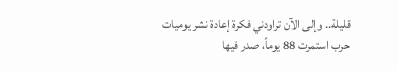قليلة.. وإلى الآن تراودني فكرة إعادة نشر يوميات حرب استمرت 88 يوماً، صدر فيها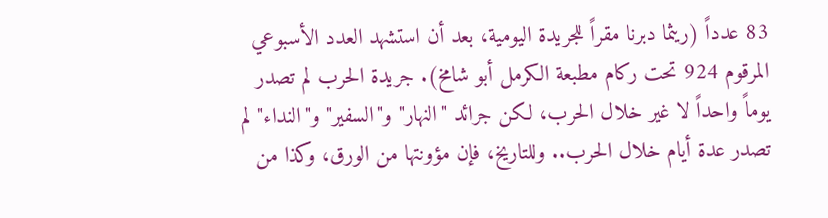83 عدداً (ريثما دبرنا مقراً للجريدة اليومية، بعد أن استشهد العدد الأسبوعي المرقوم 924 تحت ركام مطبعة الكرمل أبو شامخ). جريدة الحرب لم تصدر يوماً واحداً لا غير خلال الحرب، لكن جرائد "النهار" و"السفير" و"النداء" لم تصدر عدة أيام خلال الحرب.. وللتاريخ، فإن مؤونتها من الورق، وكذا من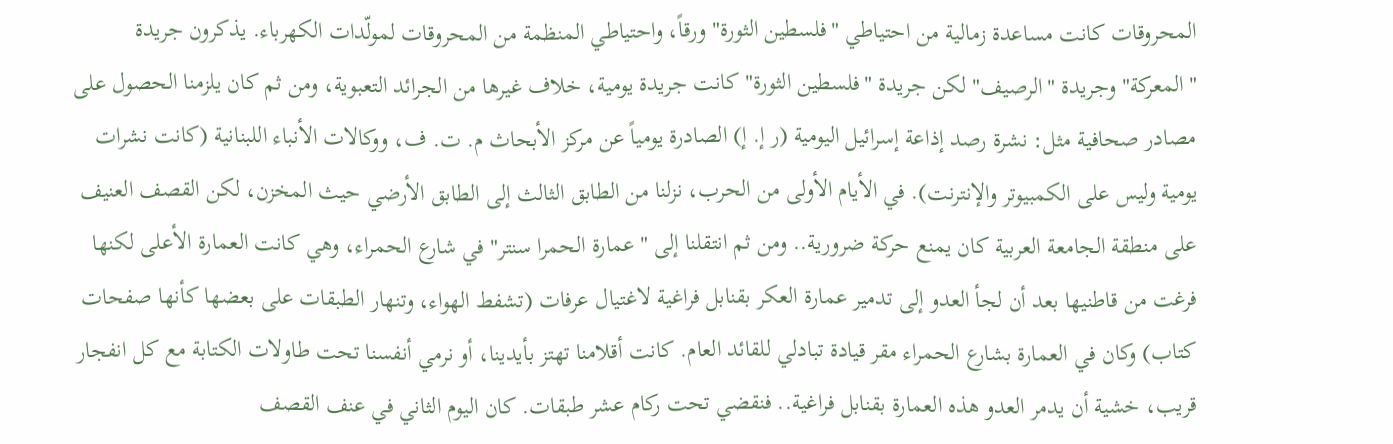المحروقات كانت مساعدة زمالية من احتياطي "فلسطين الثورة" ورقاً، واحتياطي المنظمة من المحروقات لمولّدات الكهرباء. يذكرون جريدة "المعركة" وجريدة "الرصيف" لكن جريدة "فلسطين الثورة" كانت جريدة يومية، خلاف غيرها من الجرائد التعبوية، ومن ثم كان يلزمنا الحصول على مصادر صحافية مثل: نشرة رصد إذاعة إسرائيل اليومية (ر إ. إ) الصادرة يومياً عن مركز الأبحاث م. ت. ف، ووكالات الأنباء اللبنانية (كانت نشرات يومية وليس على الكمبيوتر والإنترنت). في الأيام الأولى من الحرب، نزلنا من الطابق الثالث إلى الطابق الأرضي حيث المخزن، لكن القصف العنيف على منطقة الجامعة العربية كان يمنع حركة ضرورية.. ومن ثم انتقلنا إلى "عمارة الحمرا سنتر" في شارع الحمراء، وهي كانت العمارة الأعلى لكنها فرغت من قاطنيها بعد أن لجأ العدو إلى تدمير عمارة العكر بقنابل فراغية لاغتيال عرفات (تشفط الهواء، وتنهار الطبقات على بعضها كأنها صفحات كتاب) وكان في العمارة بشارع الحمراء مقر قيادة تبادلي للقائد العام. كانت أقلامنا تهتز بأيدينا، أو نرمي أنفسنا تحت طاولات الكتابة مع كل انفجار قريب، خشية أن يدمر العدو هذه العمارة بقنابل فراغية.. فنقضي تحت ركام عشر طبقات. كان اليوم الثاني في عنف القصف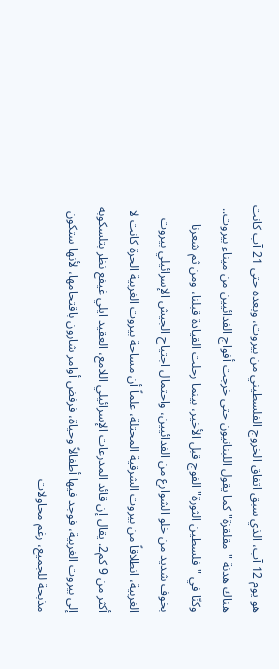هو يوم 12 آب، الذي سبق اتفاق الخروج الفلسطيني من بيروت، وبعده حتى 21 آب كانت هناك هدنة "مقلقزة" كما يقول اللبنانيون حتى خرجت أفواج الفدائيين من ميناء بيروت.. وكنّا في "فلسطين الثورة" الفوج قبل الأخير، بينما رحلت القيادة قبلنا، ومن ثم شعرنا بخوف شديد من خلو الشوارع من الفدائيين، واحتمال اجتياح الجيش الإسرائيلي بيروت الغربية، انطلاقاً من بيروت الشرقية المحتلة، علماً أن مساحة بيروت الغربية الحرة كانت لا أكثر من 9 كم2. يقال إن قائد المدرعات الإسرائيلي اللامع، العقيد ايلي غيفع نظر بتلسكوبه إلى بيروت الغربية، فوجد فيها أطفالاً وحياة، فرفض أوامر شارون باقتحامها، لأنها ستكون مذبحة للجميع، رغم محاولات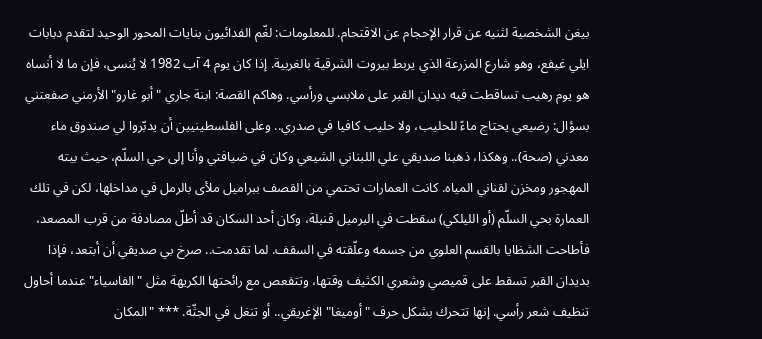بيغن الشخصية لثنيه عن قرار الإحجام عن الاقتحام. للمعلومات: لغّم الفدائيون بنايات المحور الوحيد لتقدم دبابات ايلي غيفع، وهو شارع المزرعة الذي يربط بيروت الشرقية بالغربية. إذا كان يوم 4 آب 1982 لا يُنسى، فإن ما لا أنساه هو يوم رهيب تساقطت فيه ديدان القبر على ملابسي ورأسي. وهاكم القصة: ابنة جاري "أبو غارو" الأرمني صفعتني بسؤال: رضيعي يحتاج ماءً للحليب، ولا حليب كافيا في صدري.. وعلى الفلسطينيين أن يدبّروا لي صندوق ماء معدني (صحة).. وهكذا، ذهبنا صديقي علي اللبناني الشيعي وكان في ضيافتي وأنا إلى حي السلّم، حيث بيته المهجور ومخزن لقناني المياه. كانت العمارات تحتمي من القصف ببراميل ملأى بالرمل في مداخلها، لكن في تلك العمارة بحي السلّم (أو الليلكي) سقطت في البرميل قنبلة، وكان أحد السكان قد أطلّ مصادفة من قرب المصعد، فأطاحت الشظايا بالقسم العلوي من جسمه وعلّقته في السقف. لما تقدمت.. صرخ بي صديقي أن أبتعد، فإذا بديدان القبر تسقط على قميصي وشعري الكثيف وقتها، وتتفعص مع رائحتها الكريهة مثل "الفاسياء" عندما أحاول تنظيف شعر رأسي. إنها تتحرك بشكل حرف "أوميغا" الإغريقي.. أو تنغل في الجثّة. *** "المكان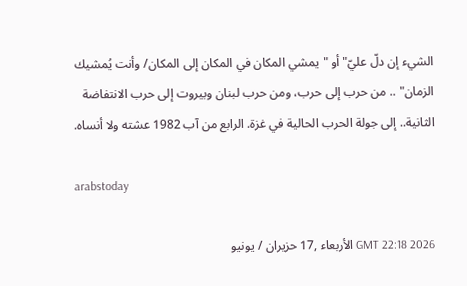الشيء إن دلّ عليّ" أو "يمشي المكان في المكان إلى المكان/ وأنت يُمشيك الزمان" .. من حرب إلى حرب، ومن حرب لبنان وبيروت إلى حرب الانتفاضة الثانية.. إلى جولة الحرب الحالية في غزة. الرابع من آب 1982 عشته ولا أنساه.

arabstoday

GMT 22:18 2026 الأربعاء ,17 حزيران / يونيو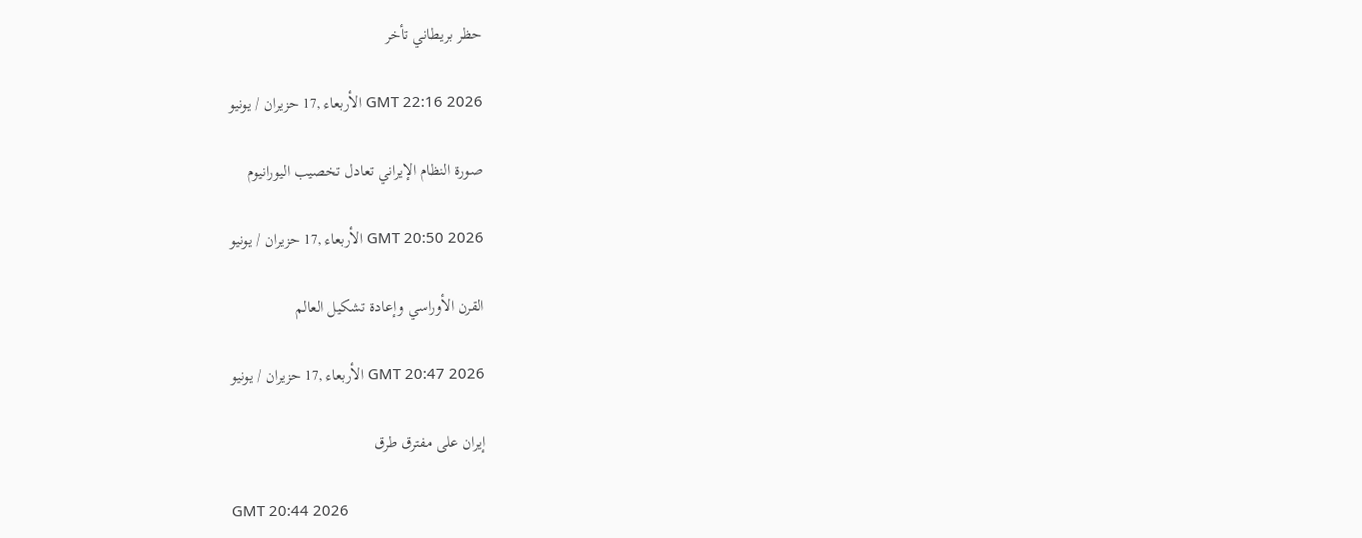حظر بريطاني تأخر

GMT 22:16 2026 الأربعاء ,17 حزيران / يونيو

صورة النظام الإيراني تعادل تخصيب اليورانيوم

GMT 20:50 2026 الأربعاء ,17 حزيران / يونيو

القرن الأوراسي وإعادة تشكيل العالم

GMT 20:47 2026 الأربعاء ,17 حزيران / يونيو

إيران على مفترق طرق

GMT 20:44 2026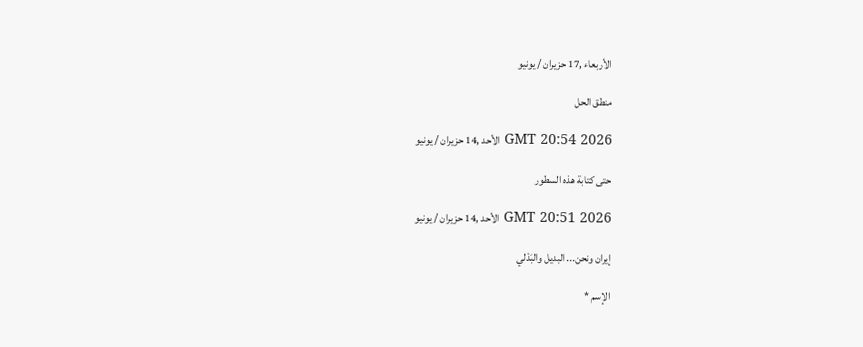الأربعاء ,17 حزيران / يونيو

منطق الحل

GMT 20:54 2026 الأحد ,14 حزيران / يونيو

حتى كتابة هذه السطور

GMT 20:51 2026 الأحد ,14 حزيران / يونيو

إيران ونحن... البديل والبَدْلي

الإسم *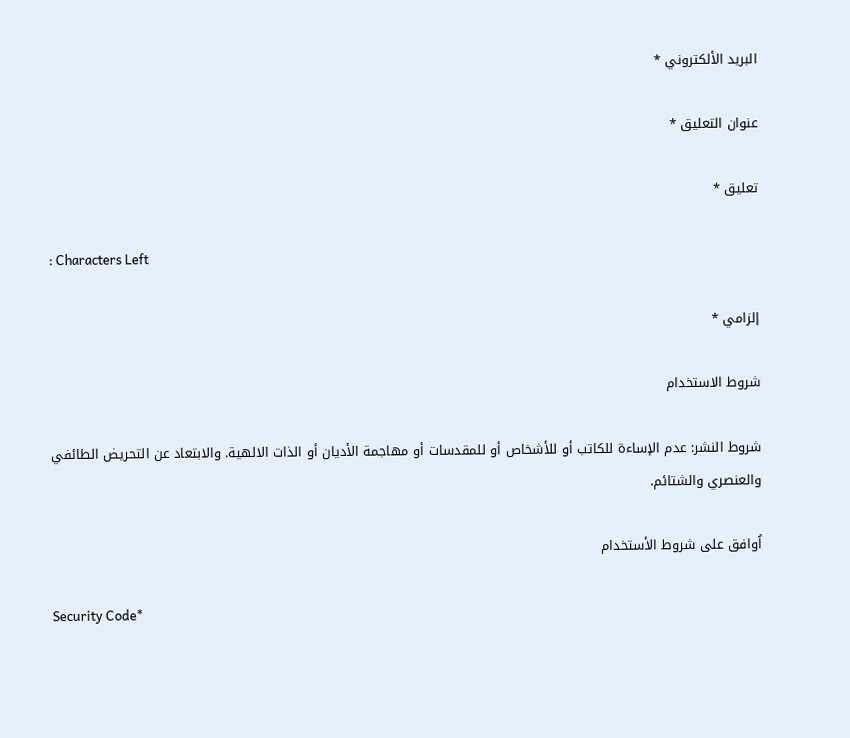البريد الألكتروني *

عنوان التعليق *

تعليق *

: Characters Left

إلزامي *

شروط الاستخدام

شروط النشر: عدم الإساءة للكاتب أو للأشخاص أو للمقدسات أو مهاجمة الأديان أو الذات الالهية. والابتعاد عن التحريض الطائفي والعنصري والشتائم.

اُوافق على شروط الأستخدام

Security Code*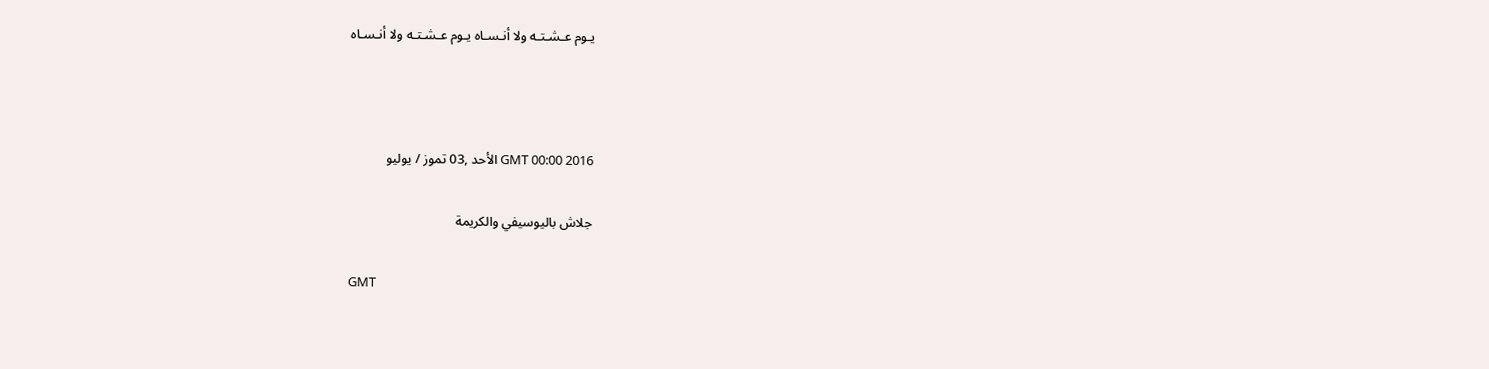يـوم عـشـتـه ولا أنـسـاه يـوم عـشـتـه ولا أنـسـاه



GMT 00:00 2016 الأحد ,03 تموز / يوليو

جلاش باليوسيفي والكريمة

GMT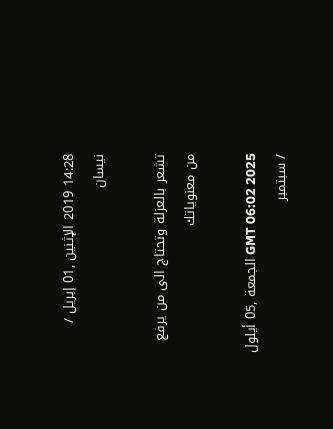14:28 2019 الإثنين ,01 إبريل / نيسان

تشعر بالعزلة وتحتاج الى من يرفع من معنوياتك

GMT 06:02 2025 الجمعة ,05 أيلول / سبتمبر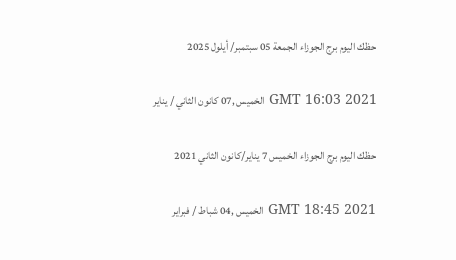حظك اليوم برج الجوزاء الجمعة 05 سبتمبر/ أيلول 2025

GMT 16:03 2021 الخميس ,07 كانون الثاني / يناير

حظك اليوم برج الجوزاء الخميس 7 يناير/كانون الثاني 2021

GMT 18:45 2021 الخميس ,04 شباط / فبراير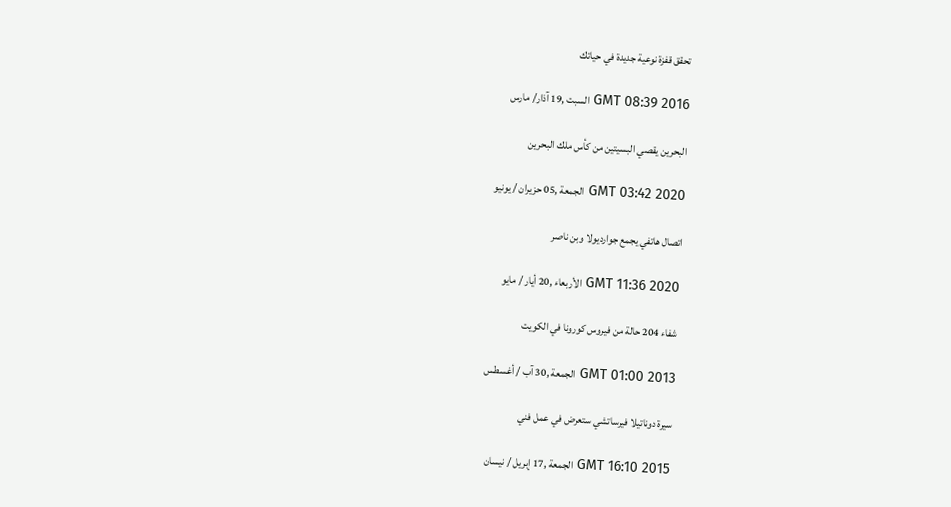تحقق قفزة نوعية جديدة في حياتك

GMT 08:39 2016 السبت ,19 آذار/ مارس

البحرين يقصي البسيتين من كأس ملك البحرين

GMT 03:42 2020 الجمعة ,05 حزيران / يونيو

اتصال هاتفي يجمع جوارديولا وبن ناصر

GMT 11:36 2020 الأربعاء ,20 أيار / مايو

شفاء 204 حالة من فيروس كورونا في الكويت

GMT 01:00 2013 الجمعة ,30 آب / أغسطس

سيرة دوناتيلا فيرساتشي ستعرض في عمل فني

GMT 16:10 2015 الجمعة ,17 إبريل / نيسان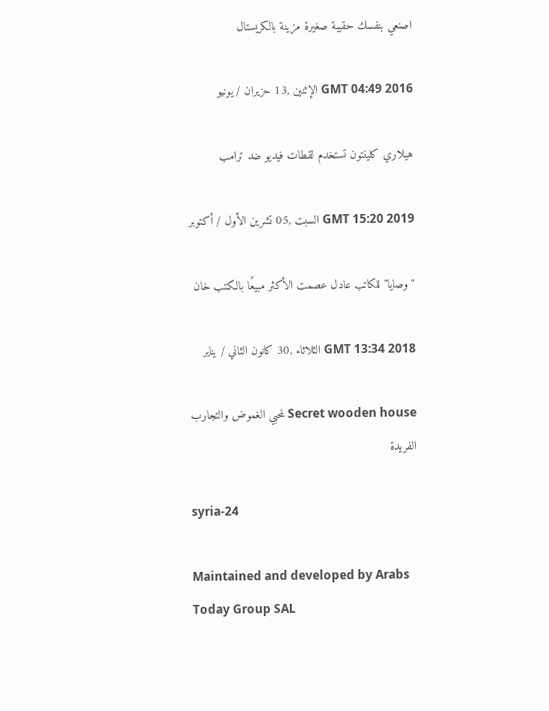اصنعي بنفسك حقيبة صغيرة مزينة بالكريستال

GMT 04:49 2016 الإثنين ,13 حزيران / يونيو

هيلاري كلينتون تستخدم لقطات فيديو ضد ترامب

GMT 15:20 2019 السبت ,05 تشرين الأول / أكتوبر

" وصايا" للكاتب عادل عصمت الأكثر مبيعًا بالكتب خان

GMT 13:34 2018 الثلاثاء ,30 كانون الثاني / يناير

Secret wooden house لمحبي الغموض والتجارب الفريدة

syria-24

Maintained and developed by Arabs Today Group SAL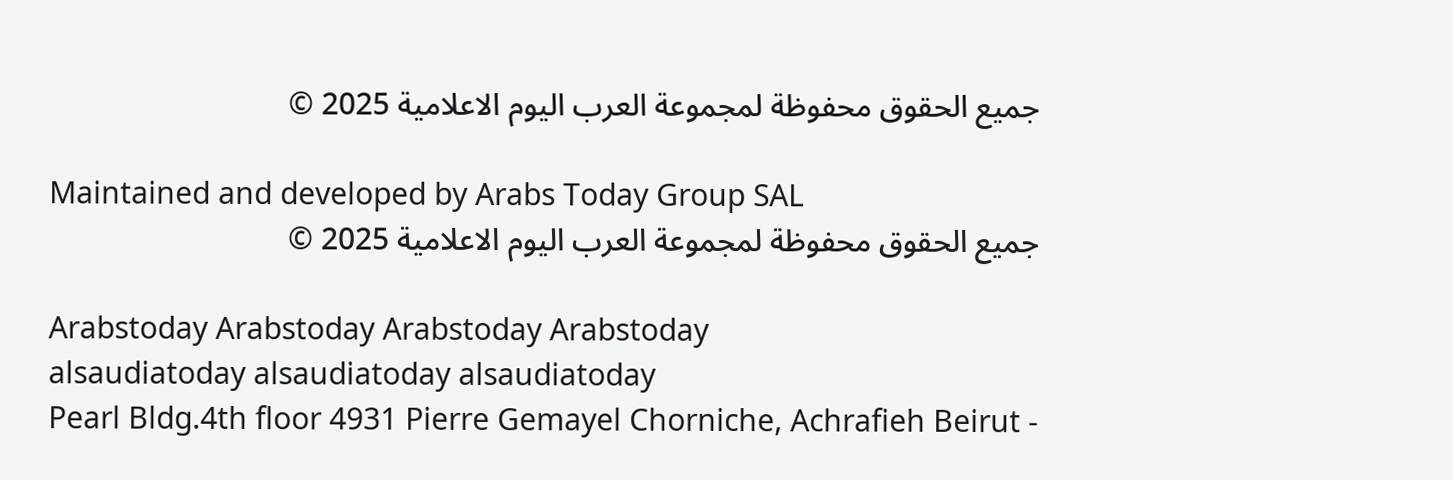جميع الحقوق محفوظة لمجموعة العرب اليوم الاعلامية 2025 ©

Maintained and developed by Arabs Today Group SAL
جميع الحقوق محفوظة لمجموعة العرب اليوم الاعلامية 2025 ©

Arabstoday Arabstoday Arabstoday Arabstoday
alsaudiatoday alsaudiatoday alsaudiatoday
Pearl Bldg.4th floor 4931 Pierre Gemayel Chorniche, Achrafieh Beirut -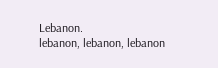Lebanon.
lebanon, lebanon, lebanon